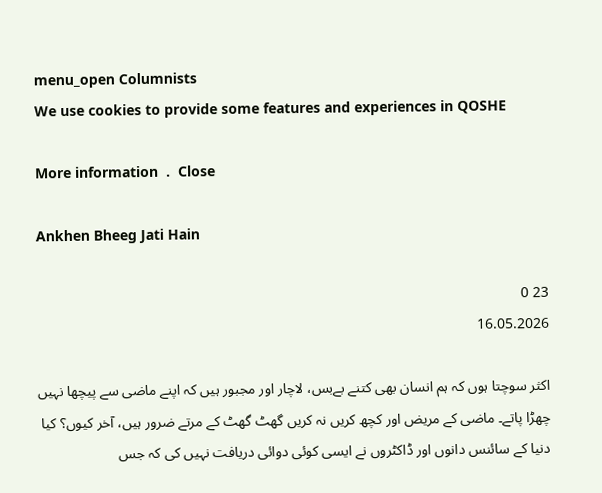menu_open Columnists
We use cookies to provide some features and experiences in QOSHE

More information  .  Close

Ankhen Bheeg Jati Hain

23 0
16.05.2026

اکثر سوچتا ہوں کہ ہم انسان بھی کتنے بےبس، لاچار اور مجبور ہیں کہ اپنے ماضی سے پیچھا نہیں چھڑا پاتے۔ ماضی کے مریض اور کچھ کریں نہ کریں گھٹ گھٹ کے مرتے ضرور ہیں، آخر کیوں؟ کیا دنیا کے سائنس دانوں اور ڈاکٹروں نے ایسی کوئی دوائی دریافت نہیں کی کہ جس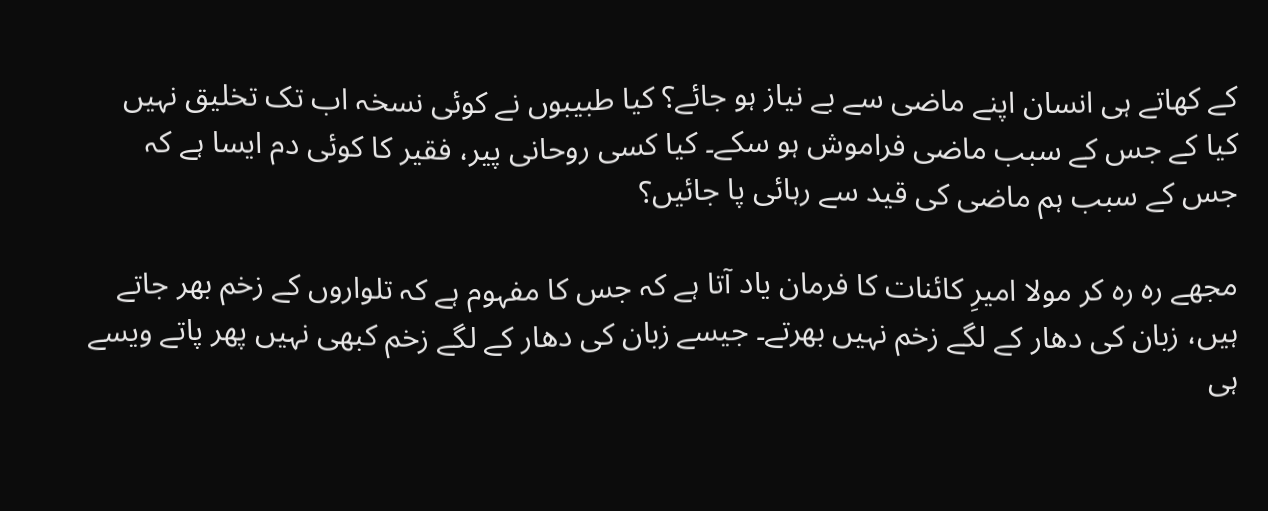کے کھاتے ہی انسان اپنے ماضی سے بے نیاز ہو جائے؟ کیا طبیبوں نے کوئی نسخہ اب تک تخلیق نہیں کیا کے جس کے سبب ماضی فراموش ہو سکے۔ کیا کسی روحانی پیر، فقیر کا کوئی دم ایسا ہے کہ جس کے سبب ہم ماضی کی قید سے رہائی پا جائیں؟

مجھے رہ رہ کر مولا امیرِ کائنات کا فرمان یاد آتا ہے کہ جس کا مفہوم ہے کہ تلواروں کے زخم بھر جاتے ہیں، زبان کی دھار کے لگے زخم نہیں بھرتے۔ جیسے زبان کی دھار کے لگے زخم کبھی نہیں پھر پاتے ویسے ہی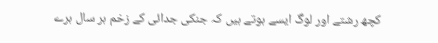کچھ رشتے اور لوگ ایسے ہوتے ہیں کہ جنکی جدائی کے زخم ہر سال ہرے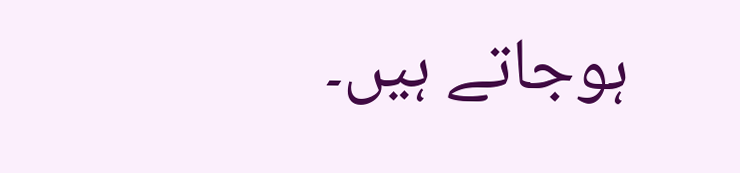ہوجاتے ہیں۔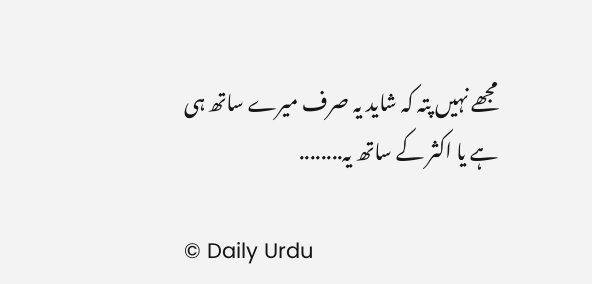مجھے نہیں پتہ کہ شاید یہ صرف میرے ساتھ ہی ہے یا اکثر کے ساتھ یہ........

© Daily Urdu